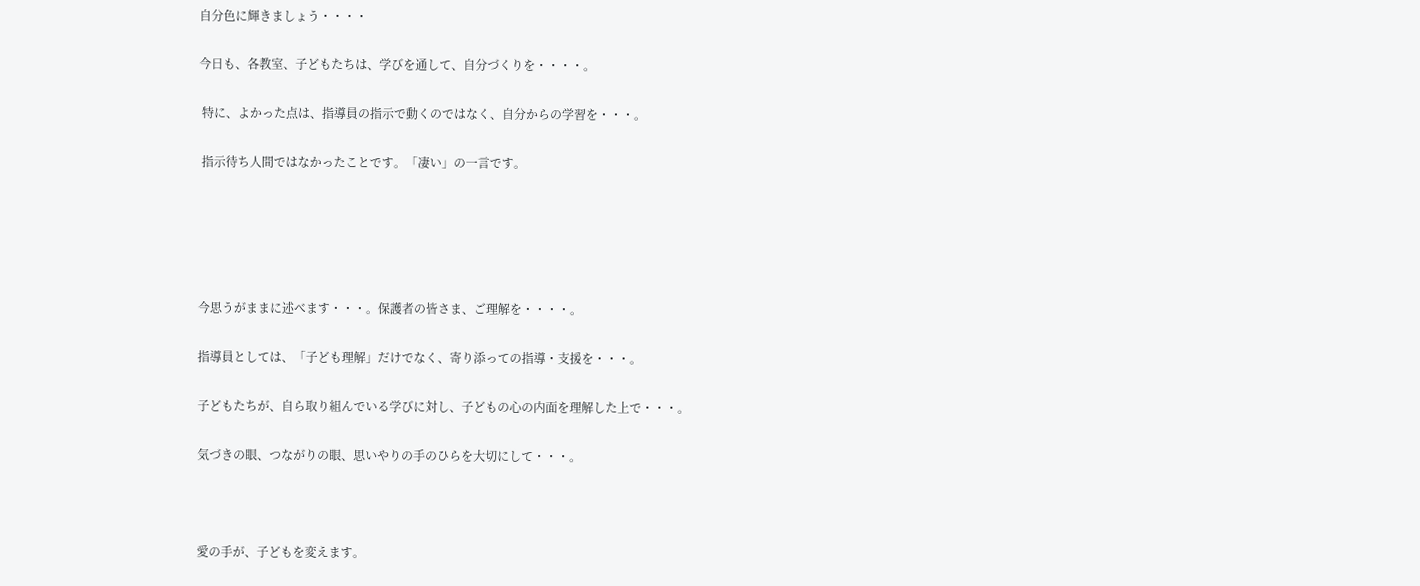自分色に輝きましょう・・・・

今日も、各教室、子どもたちは、学びを通して、自分づくりを・・・・。

 特に、よかった点は、指導員の指示で動くのではなく、自分からの学習を・・・。

 指示待ち人間ではなかったことです。「凄い」の一言です。





今思うがままに述べます・・・。保護者の皆さま、ご理解を・・・・。

指導員としては、「子ども理解」だけでなく、寄り添っての指導・支援を・・・。

子どもたちが、自ら取り組んでいる学びに対し、子どもの心の内面を理解した上で・・・。

気づきの眼、つながりの眼、思いやりの手のひらを大切にして・・・。



愛の手が、子どもを変えます。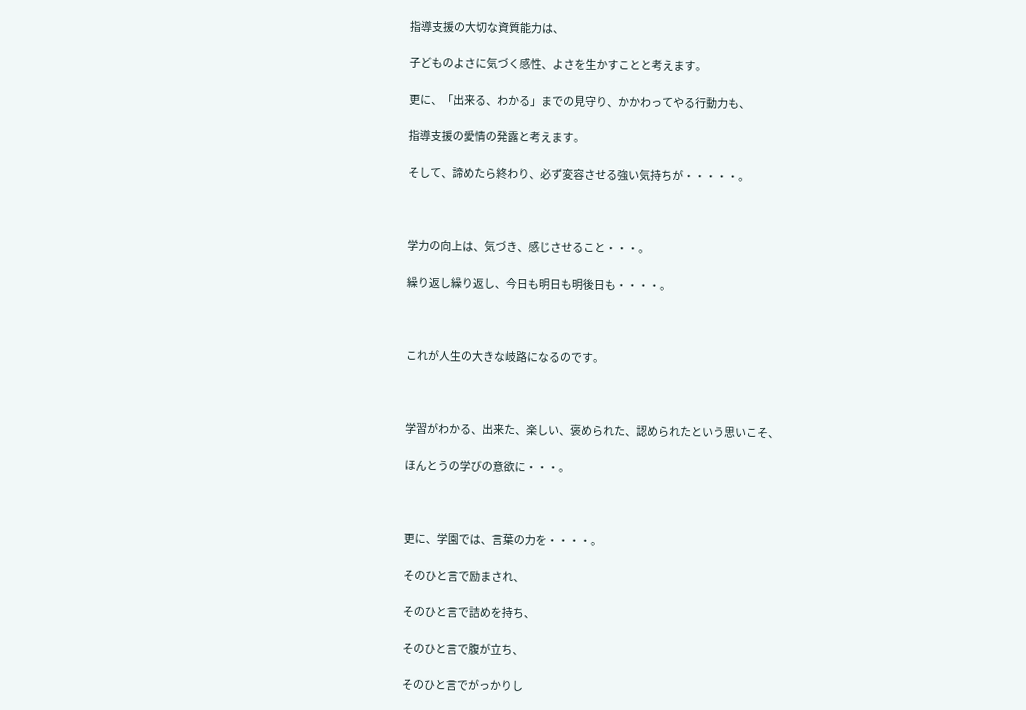指導支援の大切な資質能力は、

子どものよさに気づく感性、よさを生かすことと考えます。

更に、「出来る、わかる」までの見守り、かかわってやる行動力も、

指導支援の愛情の発露と考えます。

そして、諦めたら終わり、必ず変容させる強い気持ちが・・・・・。



学力の向上は、気づき、感じさせること・・・。

繰り返し繰り返し、今日も明日も明後日も・・・・。



これが人生の大きな岐路になるのです。



学習がわかる、出来た、楽しい、褒められた、認められたという思いこそ、

ほんとうの学びの意欲に・・・。



更に、学園では、言葉の力を・・・・。

そのひと言で励まされ、

そのひと言で詰めを持ち、

そのひと言で腹が立ち、

そのひと言でがっかりし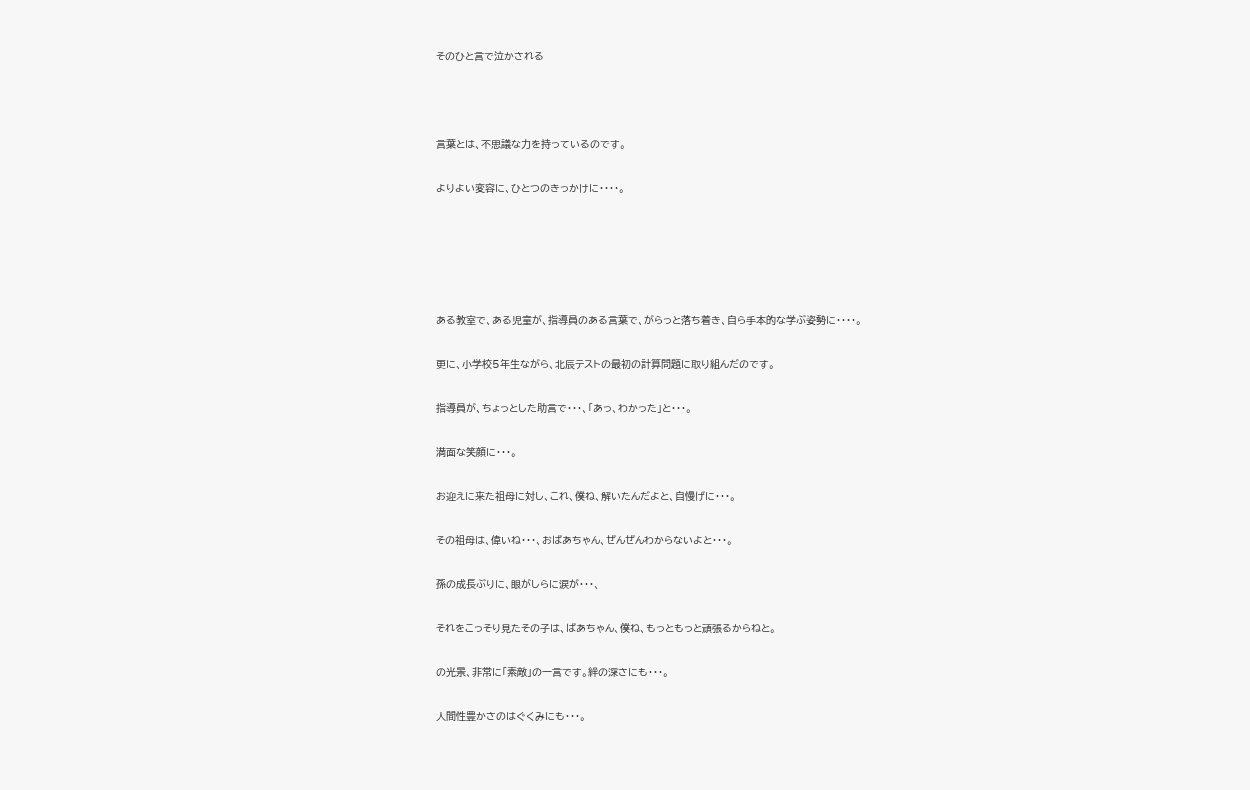そのひと言で泣かされる



言葉とは、不思議な力を持っているのです。

よりよい変容に、ひとつのきっかけに・・・・。





ある教室で、ある児童が、指導員のある言葉で、がらっと落ち着き、自ら手本的な学ぶ姿勢に・・・・。

更に、小学校5年生ながら、北辰テストの最初の計算問題に取り組んだのです。

指導員が、ちょっとした助言で・・・、「あっ、わかった」と・・・。

満面な笑顔に・・・。

お迎えに来た祖母に対し、これ、僕ね、解いたんだよと、自慢げに・・・。

その祖母は、偉いね・・・、おばあちゃん、ぜんぜんわからないよと・・・。

孫の成長ぶりに、眼がしらに涙が・・・、

それをこっそり見たその子は、ばあちゃん、僕ね、もっともっと頑張るからねと。

の光景、非常に「素敵」の一言です。絆の深さにも・・・。

人間性豊かさのはぐくみにも・・・。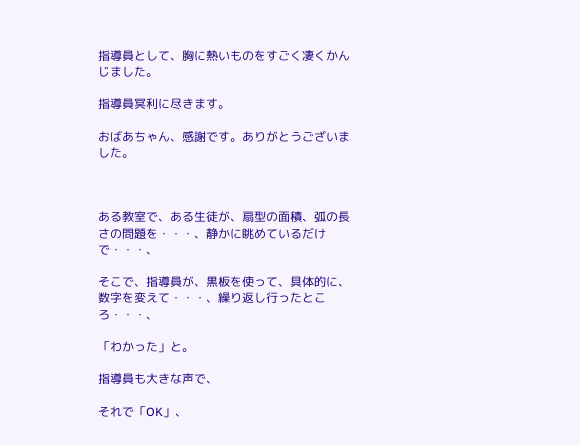指導員として、胸に熱いものをすごく凄くかんじました。

指導員冥利に尽きます。

おばあちゃん、感謝です。ありがとうございました。



ある教室で、ある生徒が、扇型の面積、弧の長さの問題を・・・、静かに眺めているだけで・・・、

そこで、指導員が、黒板を使って、具体的に、数字を変えて・・・、繰り返し行ったところ・・・、

「わかった」と。

指導員も大きな声で、

それで「OK」、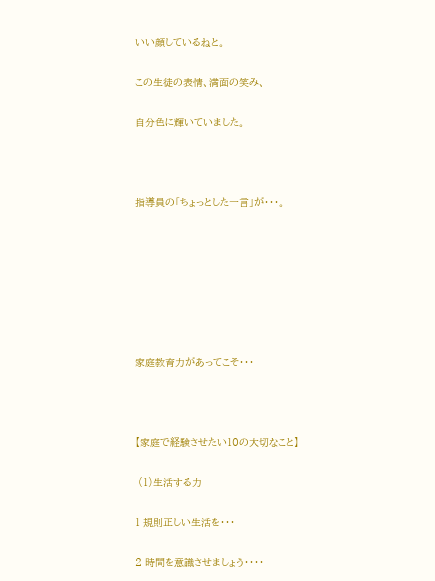いい顔しているねと。

この生徒の表情、満面の笑み、

自分色に輝いていました。



指導員の「ちょっとした一言」が・・・。







家庭教育力があってこそ・・・



【家庭で経験させたい10の大切なこと】

 (1)生活する力

1 規則正しい生活を・・・

2 時間を意識させましょう・・・・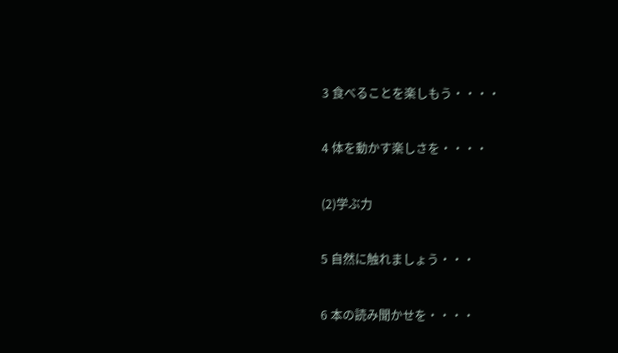3 食べることを楽しもう・・・・

4 体を動かす楽しさを・・・・

(2)学ぶ力

5 自然に触れましょう・・・

6 本の読み聞かせを・・・・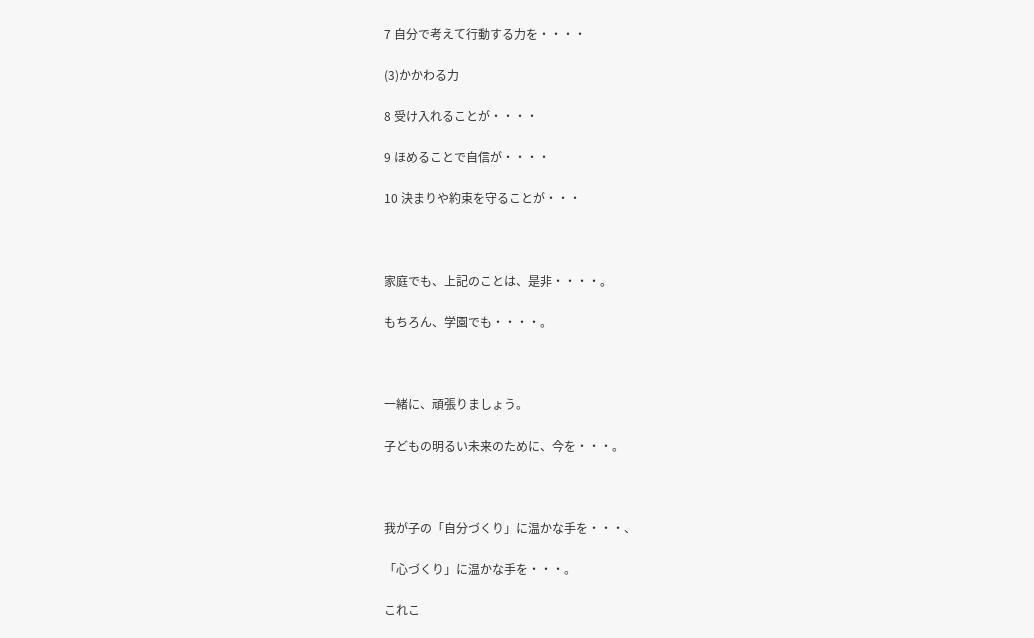7 自分で考えて行動する力を・・・・

(3)かかわる力

8 受け入れることが・・・・

9 ほめることで自信が・・・・

10 決まりや約束を守ることが・・・



家庭でも、上記のことは、是非・・・・。

もちろん、学園でも・・・・。



一緒に、頑張りましょう。

子どもの明るい未来のために、今を・・・。



我が子の「自分づくり」に温かな手を・・・、

「心づくり」に温かな手を・・・。

これこ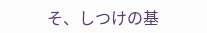そ、しつけの基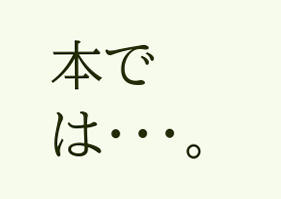本では・・・。